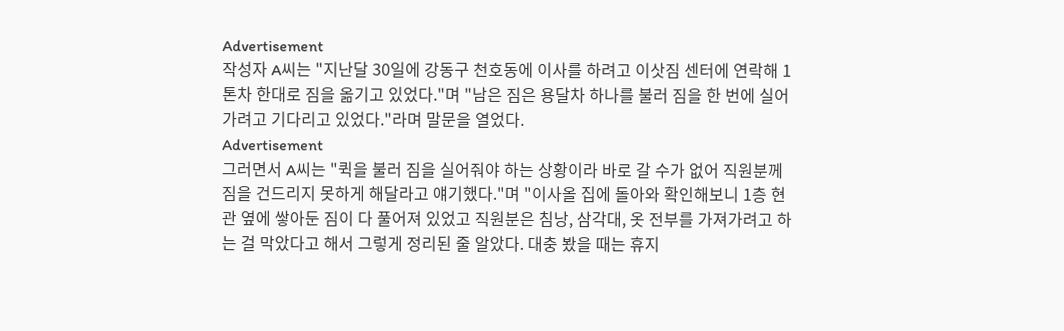Advertisement
작성자 A씨는 "지난달 30일에 강동구 천호동에 이사를 하려고 이삿짐 센터에 연락해 1톤차 한대로 짐을 옮기고 있었다."며 "남은 짐은 용달차 하나를 불러 짐을 한 번에 실어가려고 기다리고 있었다."라며 말문을 열었다.
Advertisement
그러면서 A씨는 "퀵을 불러 짐을 실어줘야 하는 상황이라 바로 갈 수가 없어 직원분께 짐을 건드리지 못하게 해달라고 얘기했다."며 "이사올 집에 돌아와 확인해보니 1층 현관 옆에 쌓아둔 짐이 다 풀어져 있었고 직원분은 침낭, 삼각대, 옷 전부를 가져가려고 하는 걸 막았다고 해서 그렇게 정리된 줄 알았다. 대충 봤을 때는 휴지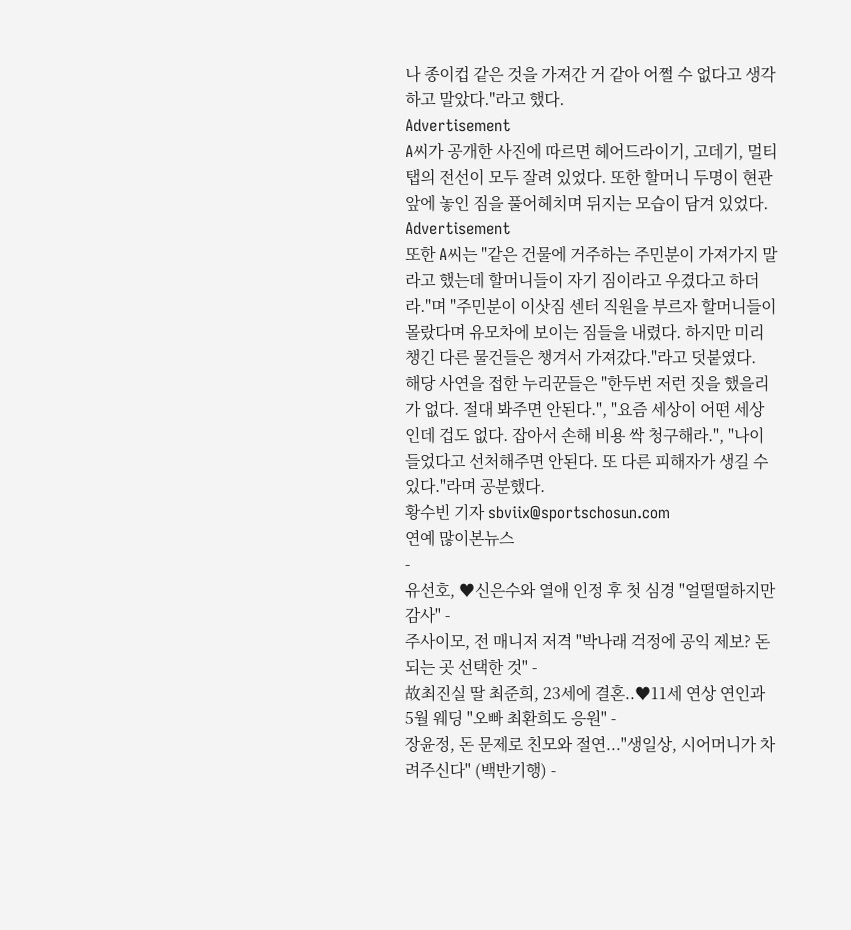나 종이컵 같은 것을 가져간 거 같아 어쩔 수 없다고 생각하고 말았다."라고 했다.
Advertisement
A씨가 공개한 사진에 따르면 헤어드라이기, 고데기, 멀티탭의 전선이 모두 잘려 있었다. 또한 할머니 두명이 현관 앞에 놓인 짐을 풀어헤치며 뒤지는 모습이 담겨 있었다.
Advertisement
또한 A씨는 "같은 건물에 거주하는 주민분이 가져가지 말라고 했는데 할머니들이 자기 짐이라고 우겼다고 하더라."며 "주민분이 이삿짐 센터 직원을 부르자 할머니들이 몰랐다며 유모차에 보이는 짐들을 내렸다. 하지만 미리 챙긴 다른 물건들은 챙겨서 가져갔다."라고 덧붙였다.
해당 사연을 접한 누리꾼들은 "한두번 저런 짓을 했을리가 없다. 절대 봐주면 안된다.", "요즘 세상이 어떤 세상인데 겁도 없다. 잡아서 손해 비용 싹 청구해라.", "나이 들었다고 선처해주면 안된다. 또 다른 피해자가 생길 수 있다."라며 공분했다.
황수빈 기자 sbviix@sportschosun.com
연예 많이본뉴스
-
유선호, ♥신은수와 열애 인정 후 첫 심경 "얼떨떨하지만 감사" -
주사이모, 전 매니저 저격 "박나래 걱정에 공익 제보? 돈 되는 곳 선택한 것" -
故최진실 딸 최준희, 23세에 결혼..♥11세 연상 연인과 5월 웨딩 "오빠 최환희도 응원" -
장윤정, 돈 문제로 친모와 절연..."생일상, 시어머니가 차려주신다" (백반기행) -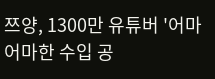쯔양, 1300만 유튜버 '어마어마한 수입 공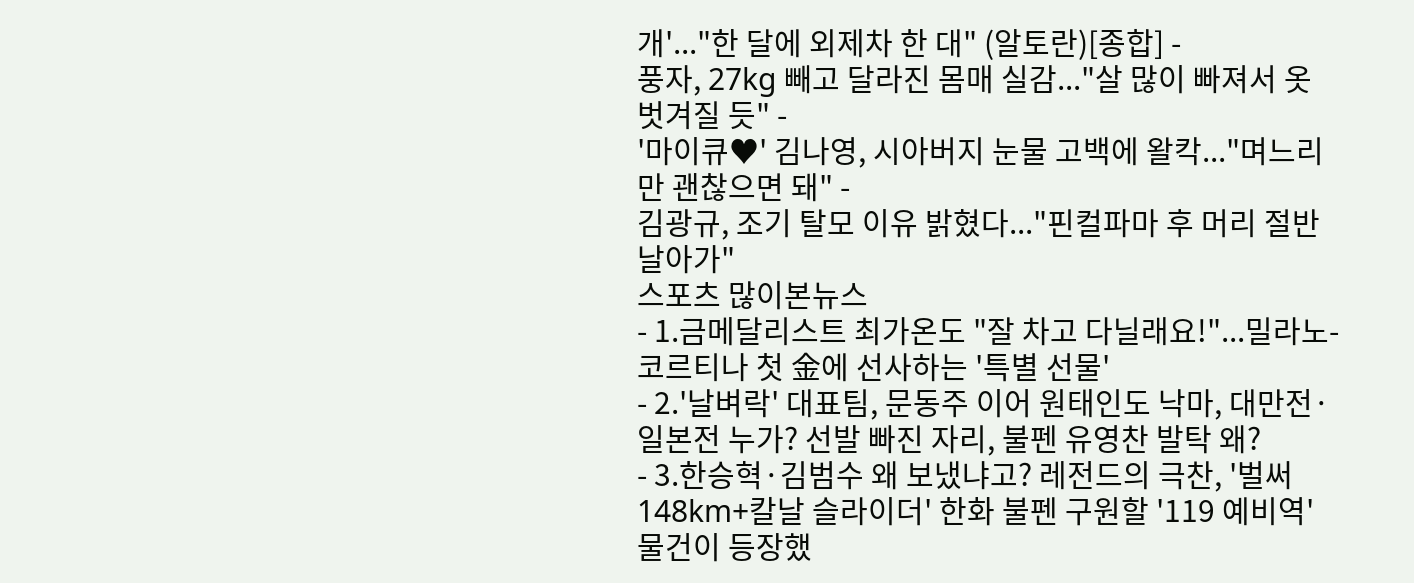개'..."한 달에 외제차 한 대" (알토란)[종합] -
풍자, 27kg 빼고 달라진 몸매 실감..."살 많이 빠져서 옷 벗겨질 듯" -
'마이큐♥' 김나영, 시아버지 눈물 고백에 왈칵..."며느리만 괜찮으면 돼" -
김광규, 조기 탈모 이유 밝혔다..."핀컬파마 후 머리 절반 날아가"
스포츠 많이본뉴스
- 1.금메달리스트 최가온도 "잘 차고 다닐래요!"...밀라노-코르티나 첫 金에 선사하는 '특별 선물'
- 2.'날벼락' 대표팀, 문동주 이어 원태인도 낙마, 대만전·일본전 누가? 선발 빠진 자리, 불펜 유영찬 발탁 왜?
- 3.한승혁·김범수 왜 보냈냐고? 레전드의 극찬, '벌써 148km+칼날 슬라이더' 한화 불펜 구원할 '119 예비역' 물건이 등장했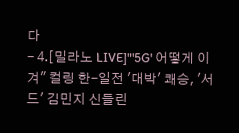다
- 4.[밀라노 LIVE]"'5G' 어떻게 이겨" 컬링 한-일전 '대박' 쾌승, '서드' 김민지 신들린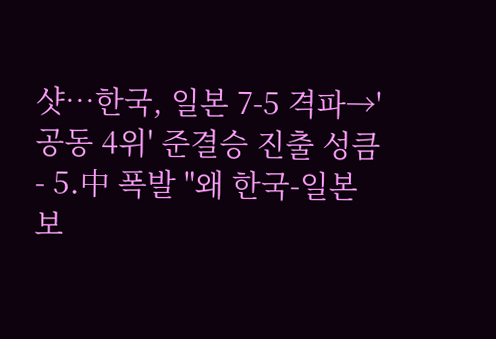샷…한국, 일본 7-5 격파→'공동 4위' 준결승 진출 성큼
- 5.中 폭발 "왜 한국-일본보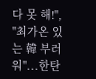다 못 해!", "최가온 있는 韓 부러워"...한탄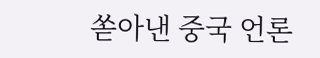쏟아낸 중국 언론